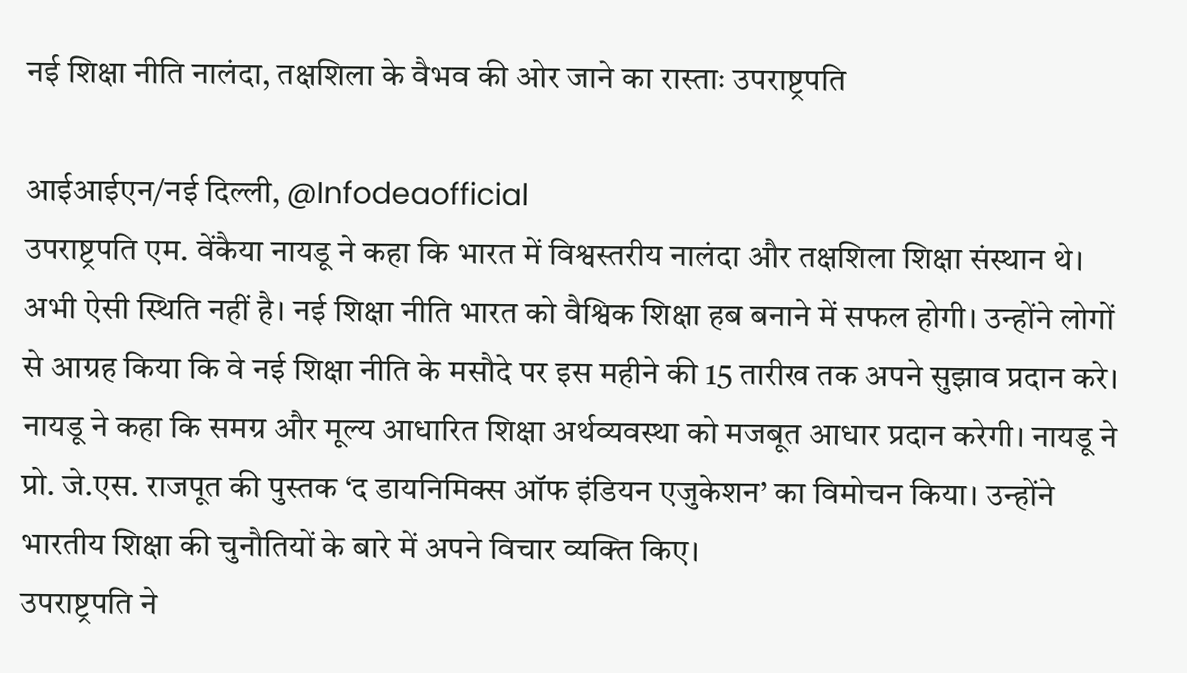नई शिक्षा नीति नालंदा, तक्षशिला के वैभव की ओर जाने का रास्ताः उपराष्ट्रपति

आईआईएन/नई दिल्ली, @Infodeaofficial
उपराष्ट्रपति एम. वेंकैया नायडू ने कहा कि भारत में विश्वस्तरीय नालंदा और तक्षशिला शिक्षा संस्थान थे। अभी ऐसी स्थिति नहीं है। नई शिक्षा नीति भारत को वैश्विक शिक्षा हब बनाने में सफल होगी। उन्होंने लोगों से आग्रह किया कि वे नई शिक्षा नीति के मसौदे पर इस महीने की 15 तारीख तक अपने सुझाव प्रदान करे।
नायडू ने कहा कि समग्र और मूल्य आधारित शिक्षा अर्थव्यवस्था को मजबूत आधार प्रदान करेगी। नायडू ने प्रो. जे.एस. राजपूत की पुस्तक ‘द डायनिमिक्स ऑफ इंडियन एजुकेशन’ का विमोचन किया। उन्होंने भारतीय शिक्षा की चुनौतियों के बारे में अपने विचार व्यक्ति किए।
उपराष्ट्रपति ने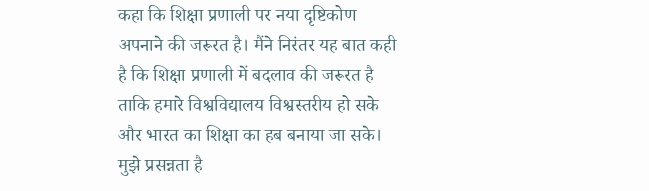कहा कि शिक्षा प्रणाली पर नया दृष्टिकोण अपनाने की जरूरत है। मैंने निरंतर यह बात कही है कि शिक्षा प्रणाली में बदलाव की जरूरत है ताकि हमारे विश्वविद्यालय विश्वस्तरीय हो सके और भारत का शिक्षा का हब बनाया जा सके। मुझे प्रसन्नता है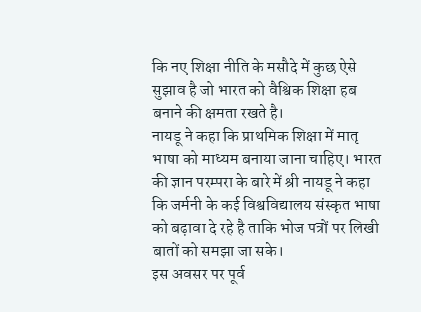कि नए शिक्षा नीति के मसौदे में कुछ ऐसे सुझाव है जो भारत को वैश्विक शिक्षा हब बनाने की क्षमता रखते है।
नायडू ने कहा कि प्राथमिक शिक्षा में मातृ भाषा को माध्यम बनाया जाना चाहिए। भारत की ज्ञान परम्परा के बारे में श्री नायडू ने कहा कि जर्मनी के कई विश्वविद्यालय संस्कृत भाषा को बढ़ावा दे रहे है ताकि भोज पत्रों पर लिखी बातों को समझा जा सके।
इस अवसर पर पूर्व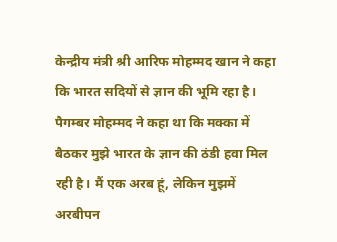केन्द्रीय मंत्री श्री आरिफ मोहम्मद खान ने कहा कि भारत सदियों से ज्ञान की भूमि रहा है। पैगम्बर मोहम्मद ने कहा था कि मक्का में बैठकर मुझे भारत के ज्ञान की ठंडी हवा मिल रही है। मैं एक अरब हूं, लेकिन मुझमें अरबीपन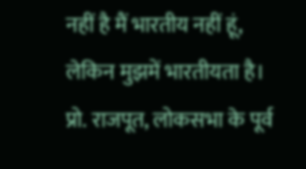नहीं है मैं भारतीय नहीं हूं, लेकिन मुझमें भारतीयता है।
प्रो. राजपूत, लोकसभा के पूर्व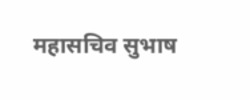महासचिव सुभाष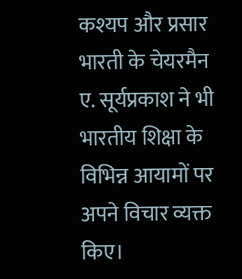कश्यप और प्रसार भारती के चेयरमैन ए. सूर्यप्रकाश ने भी भारतीय शिक्षा के विभिन्न आयामों पर अपने विचार व्यक्त किए।